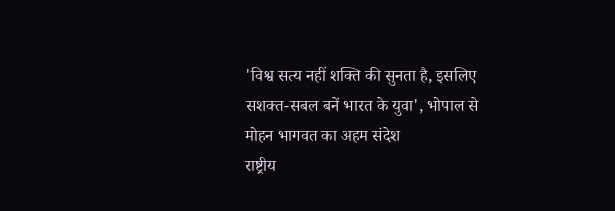'विश्व सत्य नहीं शक्ति की सुनता है, इसलिए सशक्त-सबल बनें भारत के युवा', भोपाल से मोहन भागवत का अहम संदेश
राष्ट्रीय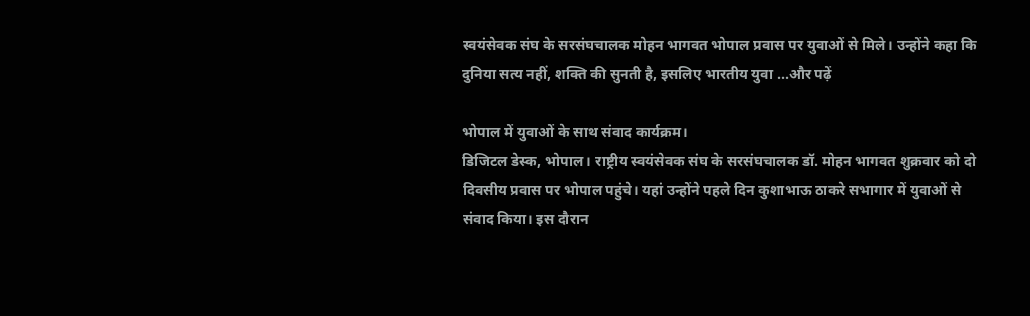स्वयंसेवक संघ के सरसंघचालक मोहन भागवत भोपाल प्रवास पर युवाओं से मिले। उन्होंने कहा कि दुनिया सत्य नहीं, शक्ति की सुनती है, इसलिए भारतीय युवा ...और पढ़ें

भोपाल में युवाओं के साथ संवाद कार्यक्रम।
डिजिटल डेस्क, भोपाल। राष्ट्रीय स्वयंसेवक संघ के सरसंघचालक डॉ. मोहन भागवत शुक्रवार को दो दिवसीय प्रवास पर भोपाल पहुंचे। यहां उन्होंने पहले दिन कुशाभाऊ ठाकरे सभागार में युवाओं से संवाद किया। इस दौरान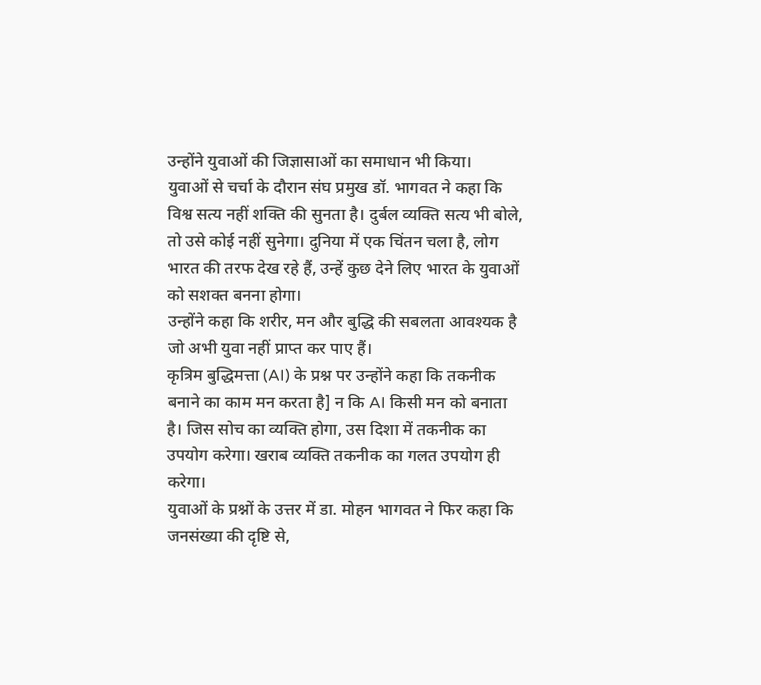उन्होंने युवाओं की जिज्ञासाओं का समाधान भी किया।
युवाओं से चर्चा के दौरान संघ प्रमुख डॉ. भागवत ने कहा कि विश्व सत्य नहीं शक्ति की सुनता है। दुर्बल व्यक्ति सत्य भी बोले, तो उसे कोई नहीं सुनेगा। दुनिया में एक चिंतन चला है, लोग भारत की तरफ देख रहे हैं, उन्हें कुछ देने लिए भारत के युवाओं को सशक्त बनना होगा।
उन्होंने कहा कि शरीर, मन और बुद्धि की सबलता आवश्यक है जो अभी युवा नहीं प्राप्त कर पाए हैं।
कृत्रिम बुद्धिमत्ता (AI) के प्रश्न पर उन्होंने कहा कि तकनीक बनाने का काम मन करता है] न कि AI किसी मन को बनाता है। जिस सोच का व्यक्ति होगा, उस दिशा में तकनीक का उपयोग करेगा। खराब व्यक्ति तकनीक का गलत उपयोग ही करेगा।
युवाओं के प्रश्नों के उत्तर में डा. मोहन भागवत ने फिर कहा कि जनसंख्या की दृष्टि से,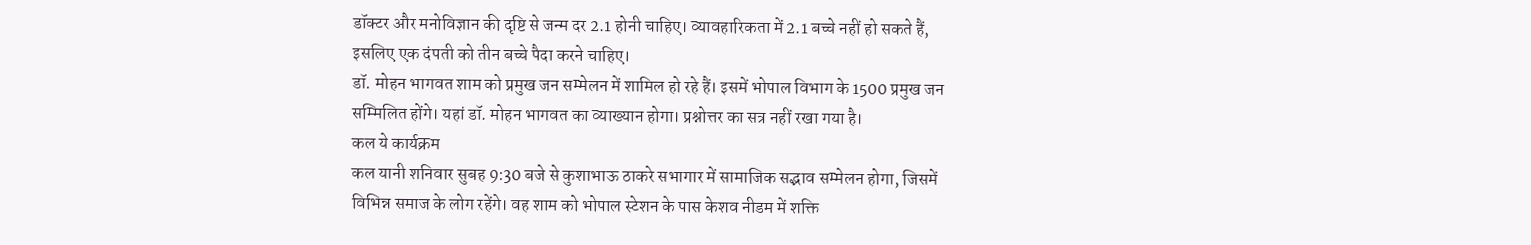डॉक्टर और मनोविज्ञान की दृष्टि से जन्म दर 2.1 होनी चाहिए। व्यावहारिकता में 2.1 बच्चे नहीं हो सकते हैं, इसलिए एक दंपती को तीन बच्चे पैदा करने चाहिए।
डॉ. मोहन भागवत शाम को प्रमुख जन सम्मेलन में शामिल हो रहे हैं। इसमें भोपाल विभाग के 1500 प्रमुख जन सम्मिलित होंगे। यहां डॉ. मोहन भागवत का व्याख्यान होगा। प्रश्नोत्तर का सत्र नहीं रखा गया है।
कल ये कार्यक्रम
कल यानी शनिवार सुबह 9:30 बजे से कुशाभाऊ ठाकरे सभागार में सामाजिक सद्भाव सम्मेलन होगा, जिसमें विभिन्न समाज के लोग रहेंगे। वह शाम को भोपाल स्टेशन के पास केशव नीडम में शक्ति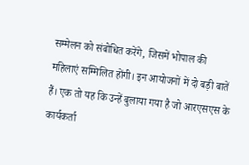सम्मेलन को संबोधित करेंगे, जिसमें भोपाल की महिलाएं सम्मिलित होंगी। इन आयोजनों में दो बड़ी बातें हैं। एक तो यह कि उन्हें बुलाया गया है जो आरएसएस के कार्यकर्ता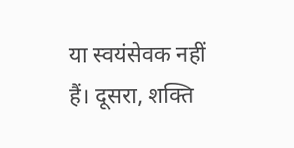या स्वयंसेवक नहीं हैं। दूसरा, शक्ति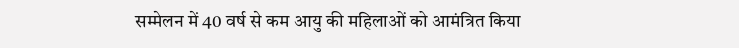सम्मेलन में 40 वर्ष से कम आयु की महिलाओं को आमंत्रित किया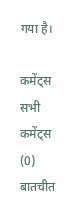गया है।

कमेंट्स
सभी कमेंट्स (0)
बातचीत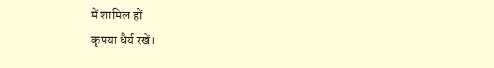में शामिल हों
कृपया धैर्य रखें।